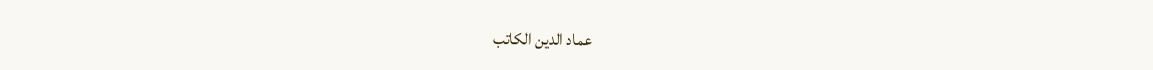عماد الدين الكاتب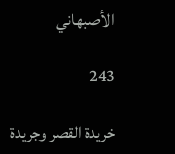الأصبهاني

243

خريدة القصر وجريدة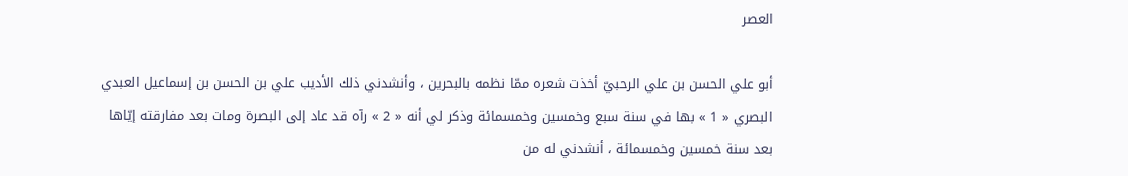العصر

أبو علي الحسن بن علي الرحبيّ أخذت شعره ممّا نظمه بالبحرين ، وأنشدني ذلك الأديب علي بن الحسن بن إسماعيل العبدي البصري « 1 » بها في سنة سبع وخمسين وخمسمائة وذكر لي أنه « 2 » رآه قد عاد إلى البصرة ومات بعد مفارقته إيّاها بعد سنة خمسين وخمسمائة ، أنشدني له من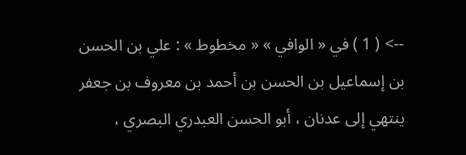--> ( 1 ) في « الوافي » « مخطوط » : علي بن الحسن بن إسماعيل بن الحسن بن أحمد بن معروف بن جعفر ينتهي إلى عدنان ، أبو الحسن العبدري البصري ،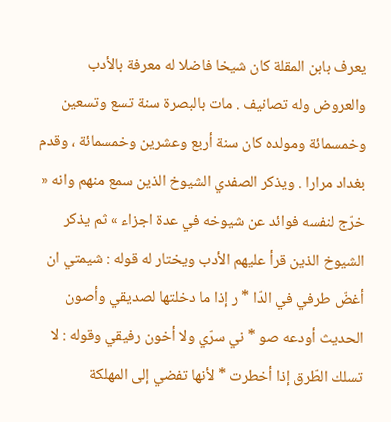يعرف بابن المقلة كان شيخا فاضلا له معرفة بالأدب والعروض وله تصانيف . مات بالبصرة سنة تسع وتسعين وخمسمائة ومولده كان سنة أربع وعشرين وخمسمائة ، وقدم بغداد مرارا . ويذكر الصفدي الشيوخ الذين سمع منهم وانه « خرّج لنفسه فوائد عن شيوخه في عدة اجزاء » ثم يذكر الشيوخ الذين قرأ عليهم الأدب ويختار له قوله : شيمتي ان أغضّ طرفي في الدّا * ر إذا ما دخلتها لصديقي وأصون الحديث أودعه صو * ني سرّي ولا أخون رفيقي وقوله : لا تسلك الطّرق إذا أخطرت * لأنها تفضي إلى المهلكة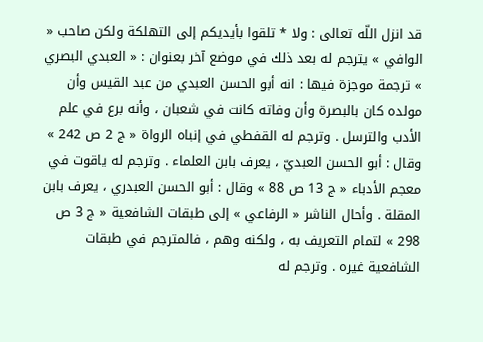قد انزل اللّه تعالى : ولا * تلقوا بأيديكم إلى التهلكة ولكن صاحب « الوافي » يترجم له بعد ذلك في موضع آخر بعنوان : « العبدي البصري » ترجمة موجزة فيها : انه أبو الحسن العبدي من عبد القيس وأن مولده كان بالبصرة وأن وفاته كانت في شعبان ، وأنه برع في علم الأدب والترسل . وترجم له القفطي في إنباه الرواة « ج 2 ص 242 » وقال : أبو الحسن العبديّ ، يعرف بابن العلماء . وترجم له ياقوت في معجم الأدباء « ج 13 ص 88 » وقال : أبو الحسن العبدري ، يعرف بابن المقلة . وأحال الناشر « الرفاعي » إلى طبقات الشافعية « ج 3 ص 298 » لتمام التعريف به ، ولكنه وهم ، فالمترجم في طبقات الشافعية غيره . وترجم له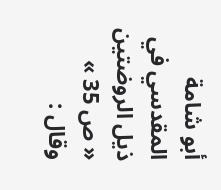أبو شامة المقدسي في ذيل الروضتين « ص 35 » وقال :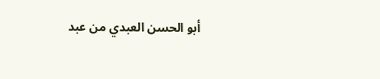أبو الحسن العبدي من عبد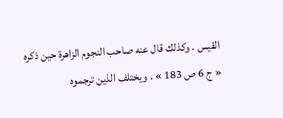القيس . وكذلك قال عنه صاحب النجوم الزاهرة حين ذكره « ج 6 ص 183 » . ويختلف الذين ترجموه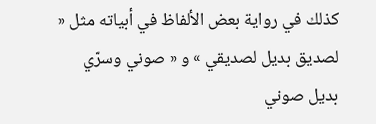كذلك في رواية بعض الألفاظ في أبياته مثل « لصديق بديل لصديقي » و « صوني وسرّي بديل صوني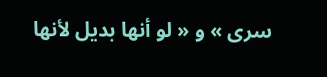سرى » و « لو أنها بديل لأنها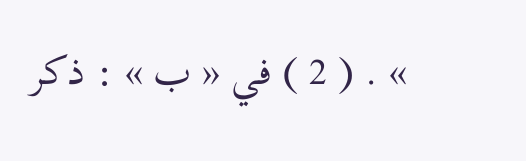» . ( 2 ) في « ب » : ذكر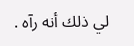لي ذلك أنه رآه .